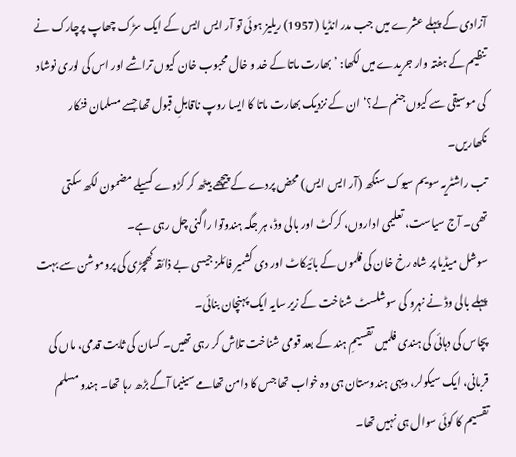آزادی کے پہلے عشرے میں جب مدر انڈیا (1957) ریلیز ہوئی تو آر ایس ایس کے ایک سڑک چھاپ پرچارک نے تنظیم کے ہفتہ وار جریدے میں لکھا: ’بھارت ماتا کے خد و خال محبوب خان کیوں تراشے اور اس کی لوری نوشاد کی موسیقی سے کیوں جنم لے؟‘ ان کے نزدیک بھارت ماتا کا ایسا روپ ناقابلِ قبول تھا جسے مسلمان فنکار نکھاریں۔
تب راشٹریہ سویم سیوک سنگھ (آر ایس ایس) محض پردے کے پیچھے بیٹھ کر کڑوے کسیلے مضمون لکھ سکتی تھی۔ آج سیاست، تعلیمی اداروں، کرکٹ اور بالی وڈ، ہر جگہ ہندوتوا راگنی چل رہی ہے۔
سوشل میڈیا پر شاہ رخ خان کی فلموں کے بائیکاٹ اور دی کشمیر فائلز جیسی بے ذائقہ کھچڑی کی پروموشن سے بہت پہلے بالی وڈ نے نہرو کی سوشلسٹ شناخت کے زیر سایہ ایک پہنچان بنائی۔
پچاس کی دہائی کی ہندی فلمیں تقسیمِ ہند کے بعد قومی شناخت تلاش کر رہی تھیں۔ کسان کی ثابت قدمی، ماں کی قربانی، ایک سیکولر، دیہی ہندوستان ہی وہ خواب تھا جس کا دامن تھامے سینیما آگے بڑھ رہا تھا۔ ہندو مسلم تقسیم کا کوئی سوال ہی نہیں تھا۔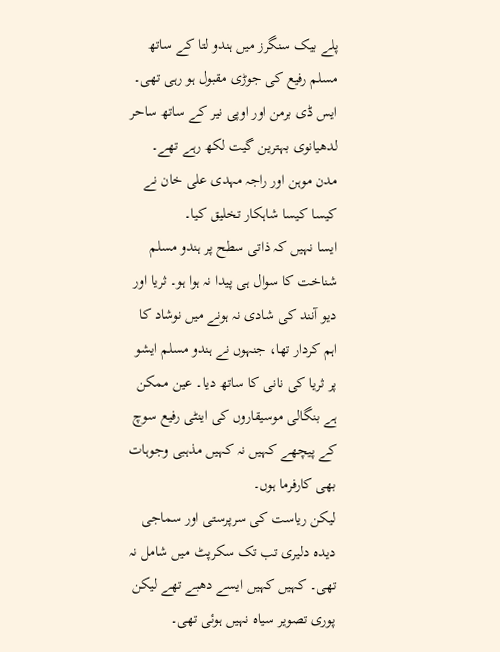پلے بیک سنگرز میں ہندو لتا کے ساتھ مسلم رفیع کی جوڑی مقبول ہو رہی تھی۔ ایس ڈی برمن اور اوپی نیر کے ساتھ ساحر لدھیانوی بہترین گیت لکھ رہے تھے۔ مدن موہن اور راجہ مہدی علی خان نے کیسا کیسا شاہکار تخلیق کیا۔
ایسا نہیں کہ ذاتی سطح پر ہندو مسلم شناخت کا سوال ہی پیدا نہ ہوا ہو۔ ثریا اور دیو آنند کی شادی نہ ہونے میں نوشاد کا اہم کردار تھا، جنہوں نے ہندو مسلم ایشو پر ثریا کی نانی کا ساتھ دیا۔ عین ممکن ہے بنگالی موسیقاروں کی اینٹی رفیع سوچ کے پیچھے کہیں نہ کہیں مذہبی وجوہات بھی کارفرما ہوں۔
لیکن ریاست کی سرپرستی اور سماجی دیدہ دلیری تب تک سکرپٹ میں شامل نہ تھی۔ کہیں کہیں ایسے دھبے تھے لیکن پوری تصویر سیاہ نہیں ہوئی تھی۔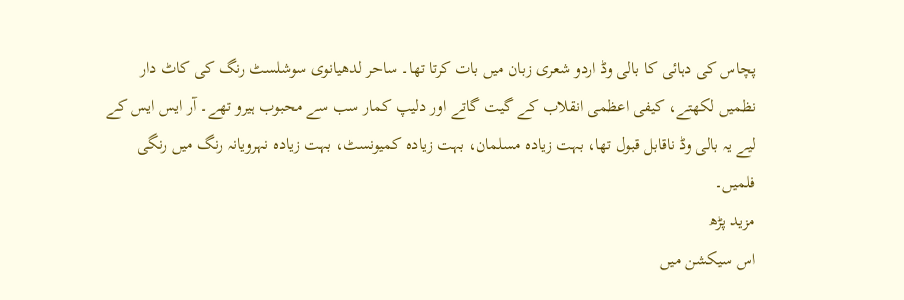پچاس کی دہائی کا بالی وڈ اردو شعری زبان میں بات کرتا تھا۔ ساحر لدھیانوی سوشلسٹ رنگ کی کاٹ دار نظمیں لکھتے، کیفی اعظمی انقلاب کے گیت گاتے اور دلیپ کمار سب سے محبوب ہیرو تھے۔ آر ایس ایس کے لیے یہ بالی وڈ ناقابل قبول تھا، بہت زیادہ مسلمان، بہت زیادہ کمیونسٹ، بہت زیادہ نہرویانہ رنگ میں رنگی فلمیں۔
مزید پڑھ
اس سیکشن میں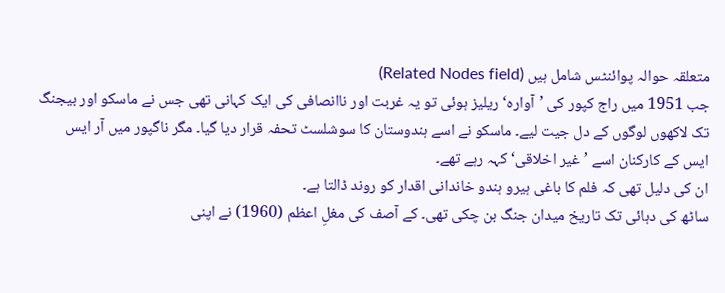متعلقہ حوالہ پوائنٹس شامل ہیں (Related Nodes field)
جب 1951 میں راج کپور کی ’آوارہ‘ ریلیز ہوئی تو یہ غربت اور ناانصافی کی ایک کہانی تھی جس نے ماسکو اور بیجنگ تک لاکھوں لوگوں کے دل جیت لیے۔ ماسکو نے اسے ہندوستان کا سوشلسٹ تحفہ قرار دیا گیا۔ مگر ناگپور میں آر ایس ایس کے کارکنان اسے ’غیر اخلاقی‘ کہہ رہے تھے۔
ان کی دلیل تھی کہ فلم کا باغی ہیرو ہندو خاندانی اقدار کو روند ڈالتا ہے۔
ساٹھ کی دہائی تک تاریخ میدان جنگ بن چکی تھی۔ کے آصف کی مغلِ اعظم (1960) نے اپنی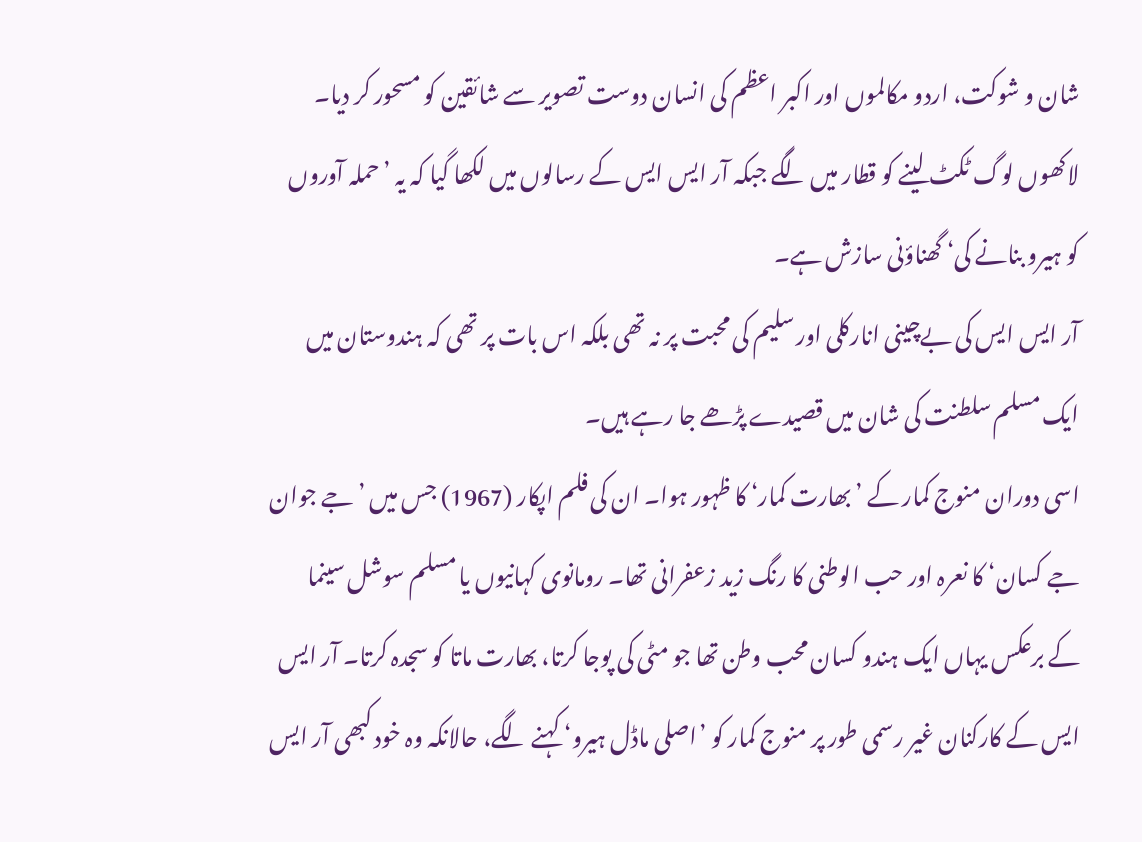شان و شوکت، اردو مکالموں اور اکبر اعظم کی انسان دوست تصویر سے شائقین کو مسحور کر دیا۔ لاکھوں لوگ ٹکٹ لینے کو قطار میں لگے جبکہ آر ایس ایس کے رسالوں میں لکھا گیا کہ یہ ’حملہ آوروں کو ہیرو بنانے کی‘ گھناؤنی سازش ہے۔
آر ایس ایس کی بےچینی انارکلی اور سلیم کی محبت پر نہ تھی بلکہ اس بات پر تھی کہ ہندوستان میں ایک مسلم سلطنت کی شان میں قصیدے پڑھے جا رہے ہیں۔
اسی دوران منوج کمار کے ’بھارت کمار‘ کا ظہور ہوا۔ ان کی فلم اپکار (1967) جس میں ’جے جوان جے کسان‘ کا نعرہ اور حب الوطنی کا رنگ زید زعفرانی تھا۔ رومانوی کہانیوں یا مسلم سوشل سینما کے برعکس یہاں ایک ہندو کسان محب وطن تھا جو مٹی کی پوجا کرتا، بھارت ماتا کو سجدہ کرتا۔ آر ایس ایس کے کارکنان غیر رسمی طور پر منوج کمار کو ’اصلی ماڈل ہیرو‘ کہنے لگے، حالانکہ وہ خود کبھی آر ایس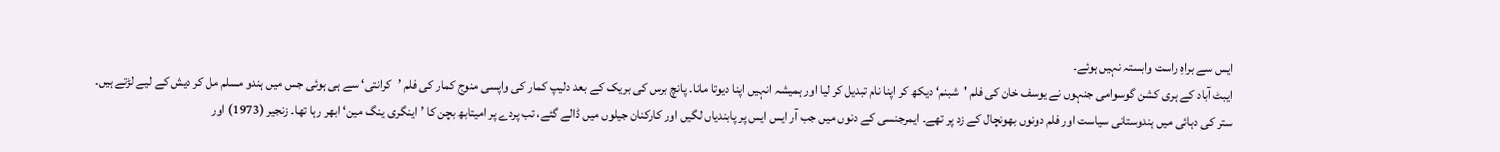ایس سے براہِ راست وابستہ نہیں ہوئے۔
ایبٹ آباد کے ہری کشن گوسوامی جنہوں نے یوسف خان کی فلم 'شبنم‘ دیکھ کر اپنا نام تبدیل کر لیا اور ہمیشہ انہیں اپنا دیوتا مانا۔ پانچ برس کی بریک کے بعد دلیپ کمار کی واپسی منوج کمار کی فلم ’کرانتی‘ سے ہی ہوئی جس میں ہندو مسلم مل کر دیش کے لیے لڑتے ہیں۔
ستر کی دہائی میں ہندوستانی سیاست اور فلم دونوں بھونچال کے زد پر تھے۔ ایمرجنسی کے دنوں میں جب آر ایس ایس پر پابندیاں لگیں اور کارکنان جیلوں میں ڈالے گئے، تب پردے پر امیتابھ بچن کا ’اینگری ینگ مین‘ ابھر رہا تھا۔ زنجیر (1973) اور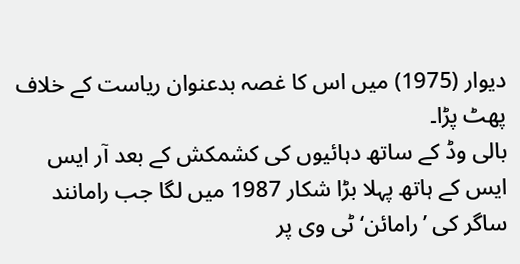دیوار (1975) میں اس کا غصہ بدعنوان ریاست کے خلاف پھٹ پڑا۔
بالی وڈ کے ساتھ دہائیوں کی کشمکش کے بعد آر ایس ایس کے ہاتھ پہلا بڑا شکار 1987 میں لگا جب رامانند ساگر کی ’رامائن‘ ٹی وی پر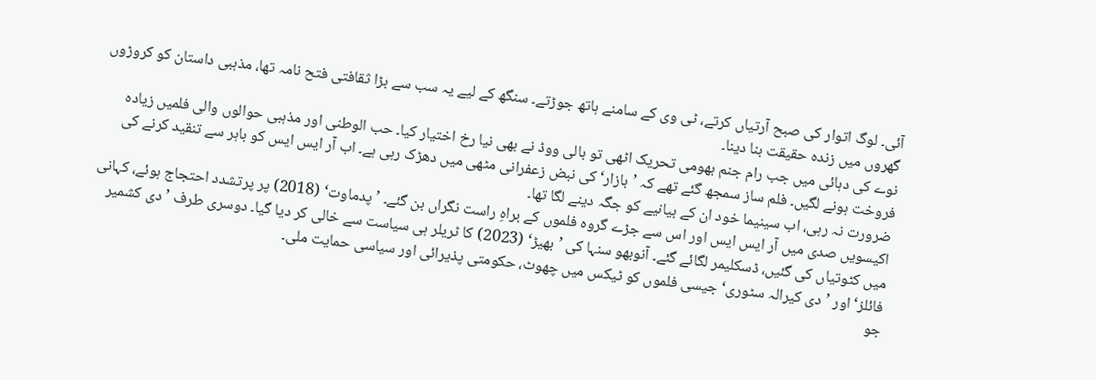آئی۔ لوگ اتوار کی صبح آرتیاں کرتے، ٹی وی کے سامنے ہاتھ جوڑتے۔ سنگھ کے لیے یہ سب سے بڑا ثقافتی فتح نامہ تھا، مذہبی داستان کو کروڑوں گھروں میں زندہ حقیقت بنا دینا۔
نوے کی دہائی میں جب رام جنم بھومی تحریک اٹھی تو بالی ووڈ نے بھی نیا رخ اختیار کیا۔ حب الوطنی اور مذہبی حوالوں والی فلمیں زیادہ فروخت ہونے لگیں۔ فلم ساز سمجھ گئے تھے کہ ’بازار‘ کی نبض زعفرانی مٹھی میں دھڑک رہی ہے۔ اب آر ایس ایس کو باہر سے تنقید کرنے کی ضرورت نہ رہی، اب سینیما خود ان کے بیانیے کو جگہ دینے لگا تھا۔
اکیسویں صدی میں آر ایس ایس اور اس سے جڑے گروہ فلموں کے براہِ راست نگراں بن گئے۔ ’پدماوت‘ (2018) پر پرتشدد احتجاج ہوئے، کہانی میں کٹوتیاں کی گئیں، ڈسکلیمر لگائے گئے۔ آنوبھو سنہا کی ’بھیڑ‘ (2023) کا ٹریلر ہی سیاست سے خالی کر دیا گیا۔ دوسری طرف ’دی کشمیر فائلز‘ اور ’دی کیرالہ سٹوری‘ جیسی فلموں کو ٹیکس میں چھوٹ، حکومتی پذیرائی اور سیاسی حمایت ملی۔
جو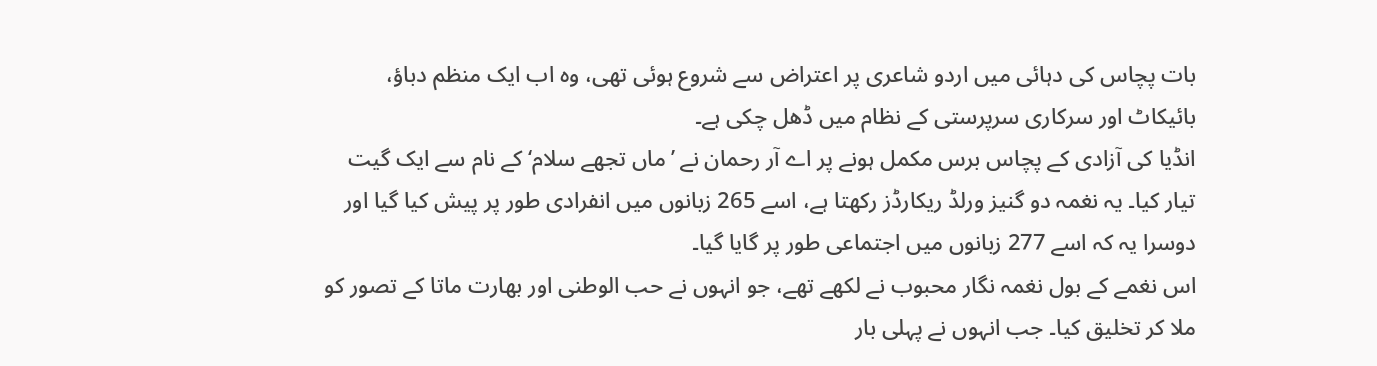بات پچاس کی دہائی میں اردو شاعری پر اعتراض سے شروع ہوئی تھی، وہ اب ایک منظم دباؤ، بائیکاٹ اور سرکاری سرپرستی کے نظام میں ڈھل چکی ہے۔
انڈیا کی آزادی کے پچاس برس مکمل ہونے پر اے آر رحمان نے ’ماں تجھے سلام‘ کے نام سے ایک گیت تیار کیا۔ یہ نغمہ دو گنیز ورلڈ ریکارڈز رکھتا ہے، اسے 265 زبانوں میں انفرادی طور پر پیش کیا گیا اور دوسرا یہ کہ اسے 277 زبانوں میں اجتماعی طور پر گایا گیا۔
اس نغمے کے بول نغمہ نگار محبوب نے لکھے تھے، جو انہوں نے حب الوطنی اور بھارت ماتا کے تصور کو ملا کر تخلیق کیا۔ جب انہوں نے پہلی بار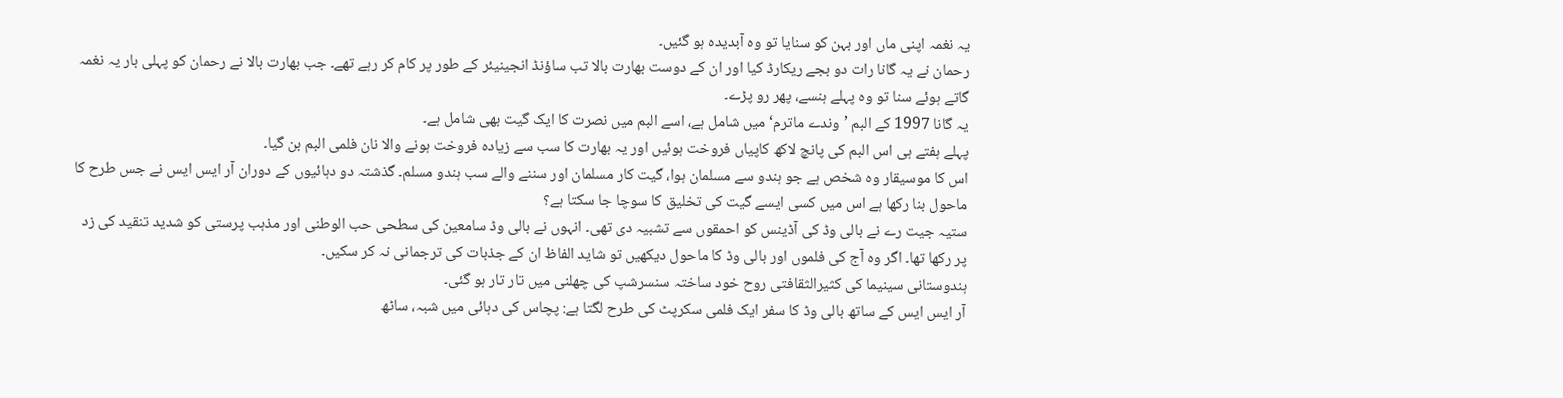یہ نغمہ اپنی ماں اور بہن کو سنایا تو وہ آبدیدہ ہو گئیں۔
رحمان نے یہ گانا رات دو بجے ریکارڈ کیا اور ان کے دوست بھارت بالا تب ساؤنڈ انجینیئر کے طور پر کام کر رہے تھے۔ جب بھارت بالا نے رحمان کو پہلی بار یہ نغمہ گاتے ہوئے سنا تو وہ پہلے ہنسے، پھر رو پڑے۔
یہ گانا 1997 کے البم ’وندے ماترم‘ میں شامل ہے، اسے البم میں نصرت کا ایک گیت بھی شامل ہے۔
پہلے ہفتے ہی اس البم کی پانچ لاکھ کاپیاں فروخت ہوئیں اور یہ بھارت کا سب سے زیادہ فروخت ہونے والا نان فلمی البم بن گیا۔
اس کا موسیقار وہ شخص ہے جو ہندو سے مسلمان ہوا، گیت کار مسلمان اور سننے والے سب ہندو مسلم۔ گذشتہ دو دہائیوں کے دوران آر ایس ایس نے جس طرح کا ماحول بنا رکھا ہے اس میں کسی ایسے گیت کی تخلیق کا سوچا جا سکتا ہے؟
ستیہ جیت رے نے بالی وڈ کی آڈینس کو احمقوں سے تشبیہ دی تھی۔ انہوں نے بالی وڈ سامعین کی سطحی حب الوطنی اور مذہب پرستی کو شدید تنقید کی زد پر رکھا تھا۔ اگر وہ آج کی فلموں اور بالی وڈ کا ماحول دیکھیں تو شاید الفاظ ان کے جذبات کی ترجمانی نہ کر سکیں۔
ہندوستانی سینیما کی کثیرالثقافتی روح خود ساختہ سنسرشپ کی چھلنی میں تار تار ہو گئی۔
آر ایس ایس کے ساتھ بالی وڈ کا سفر ایک فلمی سکرپٹ کی طرح لگتا ہے: پچاس کی دہائی میں شبہ، ساٹھ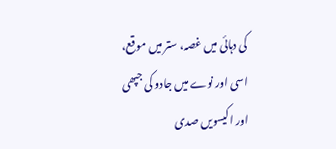کی دہائی میں غصہ، ستر میں موقع، اسی اور نوے میں جادو کی جپھی اور اکیسویں صدی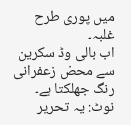میں پوری طرح غلبہ۔
اب بالی وڈ سکرین سے محض زعفرانی رنگ جھلکتا ہے۔
نوٹ: یہ تحریر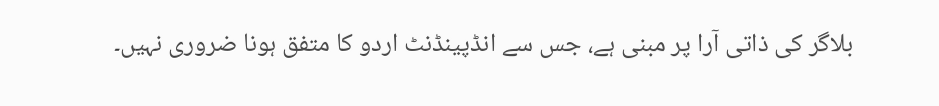بلاگر کی ذاتی آرا پر مبنی ہے، جس سے انڈپینڈنٹ اردو کا متفق ہونا ضروری نہیں۔